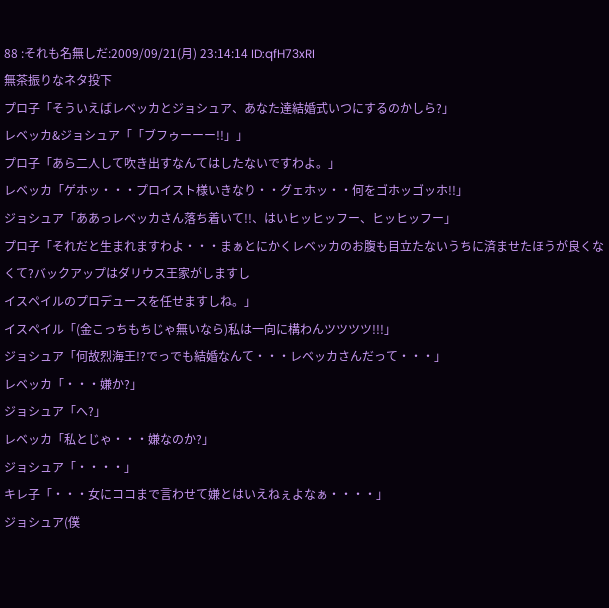88 :それも名無しだ:2009/09/21(月) 23:14:14 ID:qfH73xRI
無茶振りなネタ投下
プロ子「そういえばレベッカとジョシュア、あなた達結婚式いつにするのかしら?」
レベッカ&ジョシュア「「ブフゥーーー!!」」
プロ子「あら二人して吹き出すなんてはしたないですわよ。」
レベッカ「ゲホッ・・・プロイスト様いきなり・・グェホッ・・何をゴホッゴッホ!!」
ジョシュア「ああっレベッカさん落ち着いて!!、はいヒッヒッフー、ヒッヒッフー」
プロ子「それだと生まれますわよ・・・まぁとにかくレベッカのお腹も目立たないうちに済ませたほうが良くなくて?バックアップはダリウス王家がしますし
イスペイルのプロデュースを任せますしね。」
イスペイル「(金こっちもちじゃ無いなら)私は一向に構わんツツツツ!!!」
ジョシュア「何故烈海王!?でっでも結婚なんて・・・レベッカさんだって・・・」
レベッカ「・・・嫌か?」
ジョシュア「へ?」
レベッカ「私とじゃ・・・嫌なのか?」
ジョシュア「・・・・」
キレ子「・・・女にココまで言わせて嫌とはいえねぇよなぁ・・・・」
ジョシュア(僕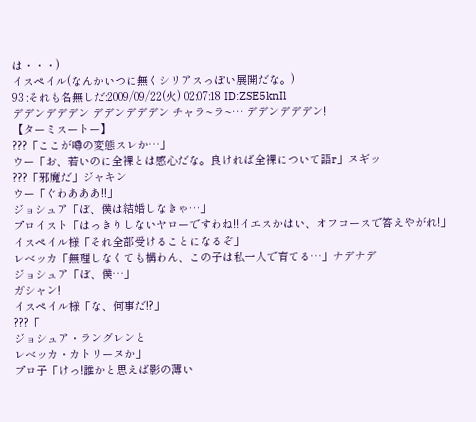は・・・)
イスペイル(なんかいつに無くシリアスっぽい展開だな。)
93 :それも名無しだ:2009/09/22(火) 02:07:18 ID:ZSE5knIl
デデンデデデン デデンデデデン チャラ~ラ~… デデンデデデン!
【ターミスートー】
???「ここが噂の変態スレか…」
ウー「お、若いのに全裸とは感心だな。良ければ全裸について語r」ヌギッ
???「邪魔だ」ジャキン
ウー「ぐわあああ!!」
ジョシュア「ぼ、僕は結婚しなきゃ…」
プロイスト「はっきりしないヤローですわね!!イエスかはい、オフコースで答えやがれ!」
イスペイル様「それ全部受けることになるぞ」
レベッカ「無理しなくても構わん、この子は私一人で育てる…」ナデナデ
ジョシュア「ぼ、僕…」
ガシャン!
イスペイル様「な、何事だ!?」
???「
ジョシュア・ラングレンと
レベッカ・カトリーヌか」
プロ子「けっ!誰かと思えば影の薄い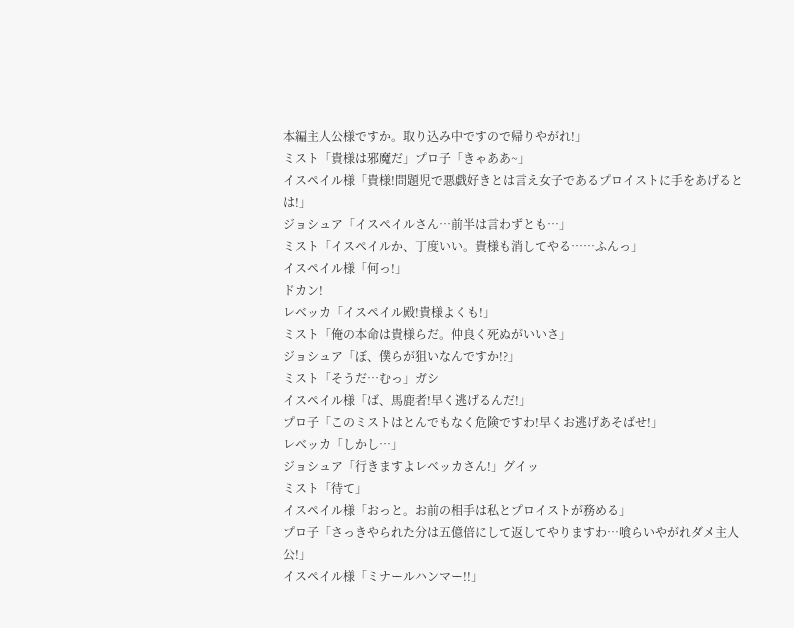本編主人公様ですか。取り込み中ですので帰りやがれ!」
ミスト「貴様は邪魔だ」プロ子「きゃああ~」
イスペイル様「貴様!問題児で悪戯好きとは言え女子であるプロイストに手をあげるとは!」
ジョシュア「イスペイルさん…前半は言わずとも…」
ミスト「イスペイルか、丁度いい。貴様も消してやる……ふんっ」
イスペイル様「何っ!」
ドカン!
レベッカ「イスペイル殿!貴様よくも!」
ミスト「俺の本命は貴様らだ。仲良く死ぬがいいさ」
ジョシュア「ぼ、僕らが狙いなんですか!?」
ミスト「そうだ…むっ」ガシ
イスペイル様「ば、馬鹿者!早く逃げるんだ!」
プロ子「このミストはとんでもなく危険ですわ!早くお逃げあそばせ!」
レベッカ「しかし…」
ジョシュア「行きますよレベッカさん!」グイッ
ミスト「待て」
イスペイル様「おっと。お前の相手は私とプロイストが務める」
プロ子「さっきやられた分は五億倍にして返してやりますわ…喰らいやがれダメ主人公!」
イスペイル様「ミナールハンマー!!」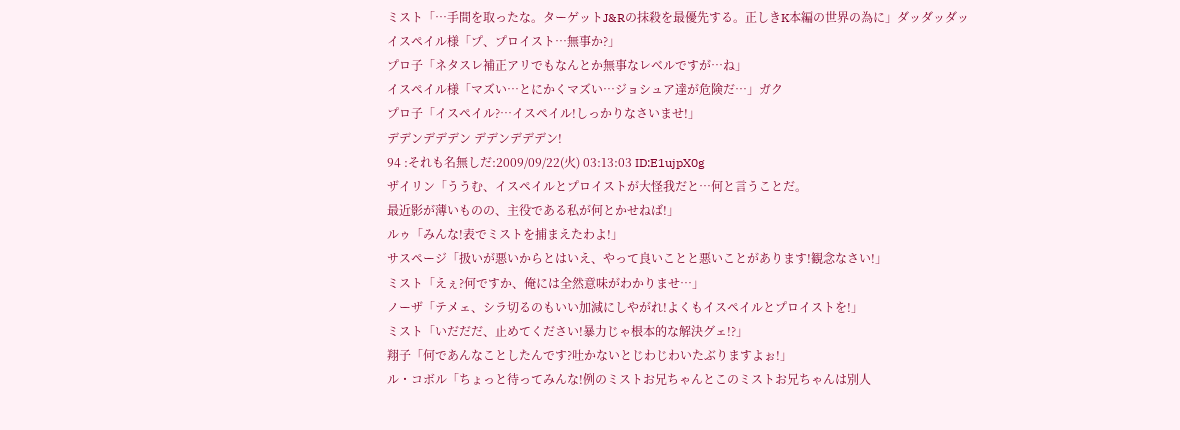ミスト「…手間を取ったな。ターゲットJ&Rの抹殺を最優先する。正しきK本編の世界の為に」ダッダッダッ
イスペイル様「プ、プロイスト…無事か?」
プロ子「ネタスレ補正アリでもなんとか無事なレベルですが…ね」
イスペイル様「マズい…とにかくマズい…ジョシュア達が危険だ…」ガク
プロ子「イスペイル?…イスペイル!しっかりなさいませ!」
デデンデデデン デデンデデデン!
94 :それも名無しだ:2009/09/22(火) 03:13:03 ID:E1ujpX0g
ザイリン「ううむ、イスペイルとプロイストが大怪我だと…何と言うことだ。
最近影が薄いものの、主役である私が何とかせねば!」
ルゥ「みんな!表でミストを捕まえたわよ!」
サスページ「扱いが悪いからとはいえ、やって良いことと悪いことがあります!観念なさい!」
ミスト「えぇ?何ですか、俺には全然意味がわかりませ…」
ノーザ「テメェ、シラ切るのもいい加減にしやがれ!よくもイスペイルとプロイストを!」
ミスト「いだだだ、止めてください!暴力じゃ根本的な解決グェ!?」
翔子「何であんなことしたんです?吐かないとじわじわいたぶりますよぉ!」
ル・コボル「ちょっと待ってみんな!例のミストお兄ちゃんとこのミストお兄ちゃんは別人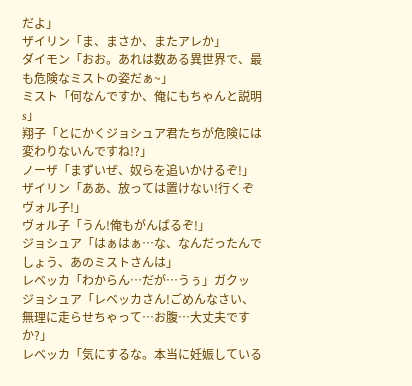だよ」
ザイリン「ま、まさか、またアレか」
ダイモン「おお。あれは数ある異世界で、最も危険なミストの姿だぁ~」
ミスト「何なんですか、俺にもちゃんと説明s」
翔子「とにかくジョシュア君たちが危険には変わりないんですね!?」
ノーザ「まずいぜ、奴らを追いかけるぞ!」
ザイリン「ああ、放っては置けない!行くぞ
ヴォル子!」
ヴォル子「うん!俺もがんばるぞ!」
ジョシュア「はぁはぁ…な、なんだったんでしょう、あのミストさんは」
レベッカ「わからん…だが…うぅ」ガクッ
ジョシュア「レベッカさん!ごめんなさい、無理に走らせちゃって…お腹…大丈夫ですか?」
レベッカ「気にするな。本当に妊娠している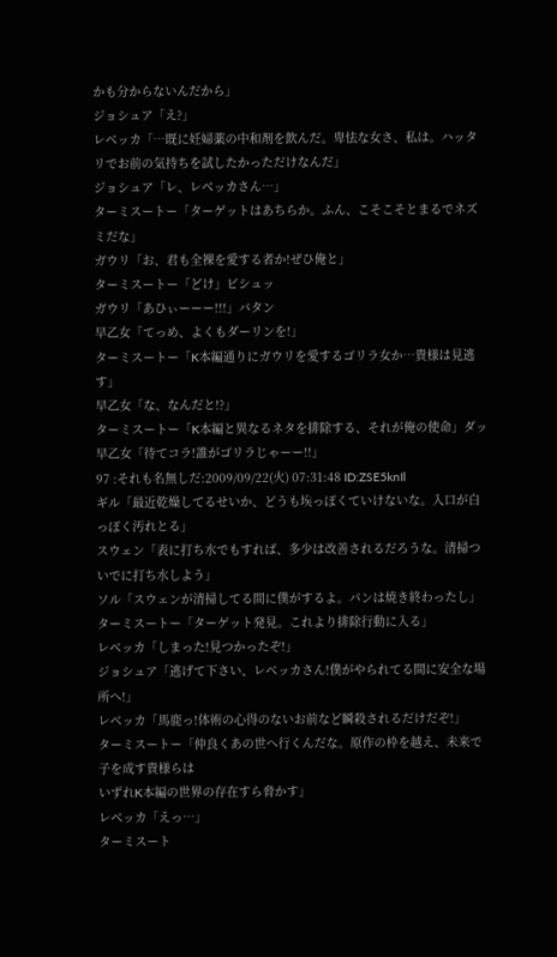かも分からないんだから」
ジョシュア「え?」
レベッカ「…既に妊婦薬の中和剤を飲んだ。卑怯な女さ、私は。ハッタリでお前の気持ちを試したかっただけなんだ」
ジョシュア「レ、レベッカさん…」
ターミスートー「ターゲットはあちらか。ふん、こそこそとまるでネズミだな」
ガウリ「お、君も全裸を愛する者か!ぜひ俺と」
ターミスートー「どけ」ビシュッ
ガウリ「あひぃーーー!!!」バタン
早乙女「てっめ、よくもダーリンを!」
ターミスートー「K本編通りにガウリを愛するゴリラ女か…貴様は見逃す」
早乙女「な、なんだと!?」
ターミスートー「K本編と異なるネタを排除する、それが俺の使命」ダッ
早乙女「待てコラ!誰がゴリラじゃーー!!」
97 :それも名無しだ:2009/09/22(火) 07:31:48 ID:ZSE5knIl
ギル「最近乾燥してるせいか、どうも埃っぽくていけないな。入口が白っぽく汚れとる」
スウェン「表に打ち水でもすれば、多少は改善されるだろうな。清掃ついでに打ち水しよう」
ソル「スウェンが清掃してる間に僕がするよ。パンは焼き終わったし」
ターミスートー「ターゲット発見。これより排除行動に入る」
レベッカ「しまった!見つかったぞ!」
ジョシュア「逃げて下さい、レベッカさん!僕がやられてる間に安全な場所へ!」
レベッカ「馬鹿っ!体術の心得のないお前など瞬殺されるだけだぞ!」
ターミスートー「仲良くあの世へ行くんだな。原作の枠を越え、未来で子を成す貴様らは
いずれK本編の世界の存在すら脅かす」
レベッカ「えっ…」
ターミスート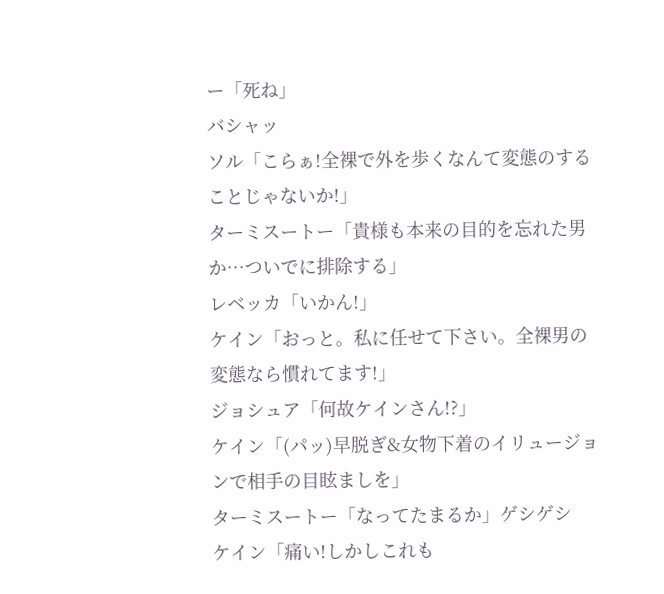ー「死ね」
バシャッ
ソル「こらぁ!全裸で外を歩くなんて変態のすることじゃないか!」
ターミスートー「貴様も本来の目的を忘れた男か…ついでに排除する」
レベッカ「いかん!」
ケイン「おっと。私に任せて下さい。全裸男の変態なら慣れてます!」
ジョシュア「何故ケインさん!?」
ケイン「(パッ)早脱ぎ&女物下着のイリュージョンで相手の目眩ましを」
ターミスートー「なってたまるか」ゲシゲシ
ケイン「痛い!しかしこれも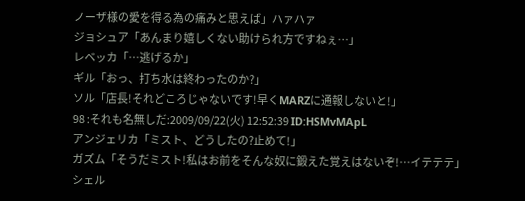ノーザ様の愛を得る為の痛みと思えば」ハァハァ
ジョシュア「あんまり嬉しくない助けられ方ですねぇ…」
レベッカ「…逃げるか」
ギル「おっ、打ち水は終わったのか?」
ソル「店長!それどころじゃないです!早くMARZに通報しないと!」
98 :それも名無しだ:2009/09/22(火) 12:52:39 ID:HSMvMApL
アンジェリカ「ミスト、どうしたの?止めて!」
ガズム「そうだミスト!私はお前をそんな奴に鍛えた覚えはないぞ!…イテテテ」
シェル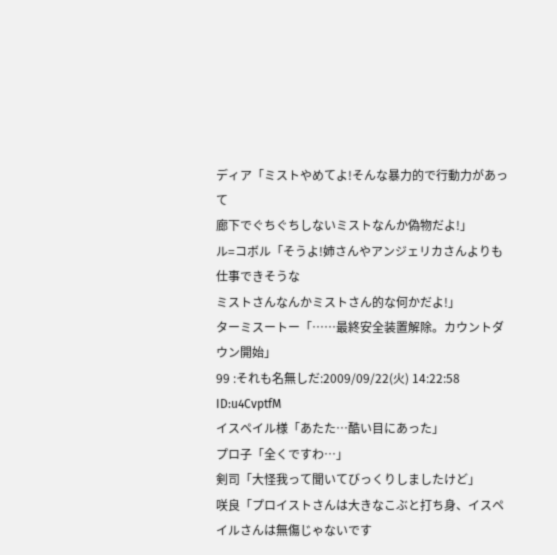ディア「ミストやめてよ!そんな暴力的で行動力があって
廊下でぐちぐちしないミストなんか偽物だよ!」
ル=コボル「そうよ!姉さんやアンジェリカさんよりも仕事できそうな
ミストさんなんかミストさん的な何かだよ!」
ターミスートー「……最終安全装置解除。カウントダウン開始」
99 :それも名無しだ:2009/09/22(火) 14:22:58 ID:u4CvptfM
イスペイル様「あたた…酷い目にあった」
プロ子「全くですわ…」
剣司「大怪我って聞いてびっくりしましたけど」
咲良「プロイストさんは大きなこぶと打ち身、イスペイルさんは無傷じゃないです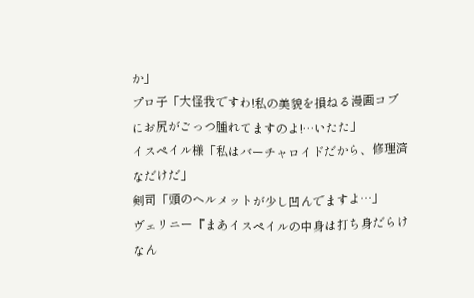か」
プロ子「大怪我ですわ!私の美貌を損ねる漫画コブにお尻がごっつ腫れてますのよ!…いたた」
イスペイル様「私はバーチャロイドだから、修理済なだけだ」
剣司「頭のヘルメットが少し凹んでますよ…」
ヴェリニー『まあイスペイルの中身は打ち身だらけなん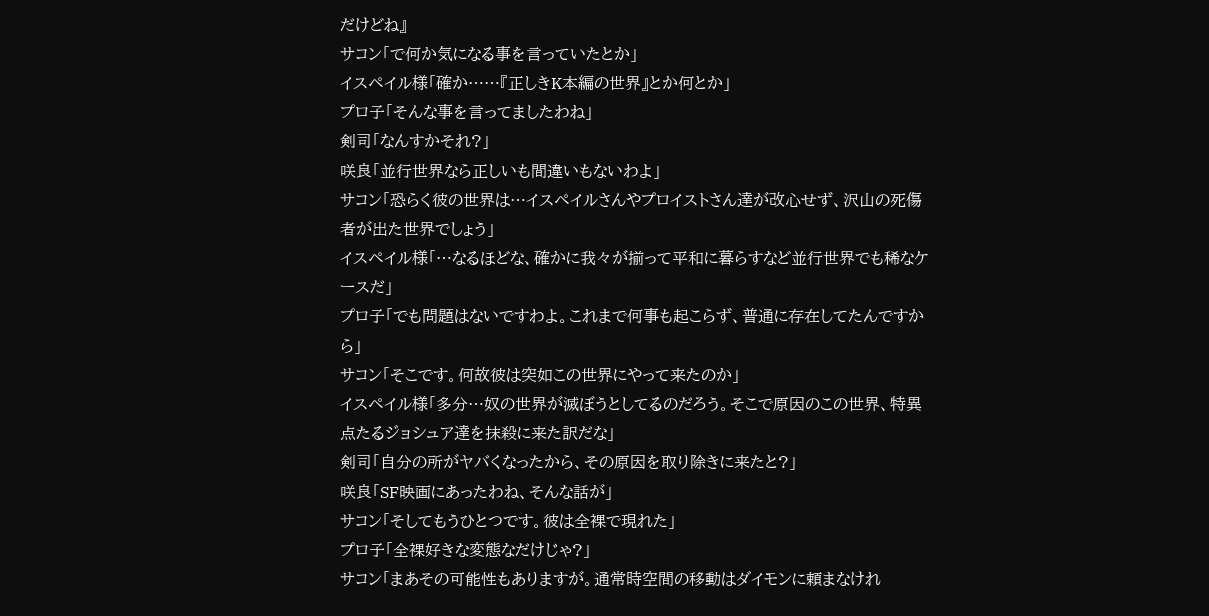だけどね』
サコン「で何か気になる事を言っていたとか」
イスペイル様「確か……『正しきK本編の世界』とか何とか」
プロ子「そんな事を言ってましたわね」
剣司「なんすかそれ?」
咲良「並行世界なら正しいも間違いもないわよ」
サコン「恐らく彼の世界は…イスペイルさんやプロイストさん達が改心せず、沢山の死傷者が出た世界でしょう」
イスペイル様「…なるほどな、確かに我々が揃って平和に暮らすなど並行世界でも稀なケースだ」
プロ子「でも問題はないですわよ。これまで何事も起こらず、普通に存在してたんですから」
サコン「そこです。何故彼は突如この世界にやって来たのか」
イスペイル様「多分…奴の世界が滅ぼうとしてるのだろう。そこで原因のこの世界、特異点たるジョシュア達を抹殺に来た訳だな」
剣司「自分の所がヤバくなったから、その原因を取り除きに来たと?」
咲良「SF映画にあったわね、そんな話が」
サコン「そしてもうひとつです。彼は全裸で現れた」
プロ子「全裸好きな変態なだけじゃ?」
サコン「まあその可能性もありますが。通常時空間の移動はダイモンに頼まなけれ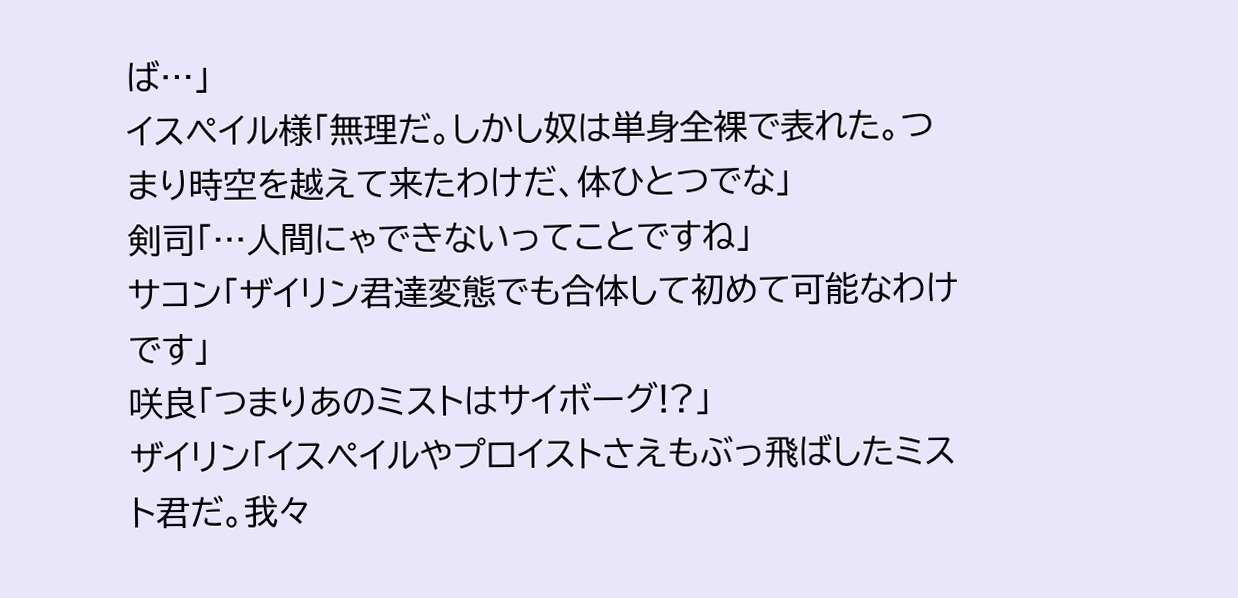ば…」
イスペイル様「無理だ。しかし奴は単身全裸で表れた。つまり時空を越えて来たわけだ、体ひとつでな」
剣司「…人間にゃできないってことですね」
サコン「ザイリン君達変態でも合体して初めて可能なわけです」
咲良「つまりあのミストはサイボーグ!?」
ザイリン「イスペイルやプロイストさえもぶっ飛ばしたミスト君だ。我々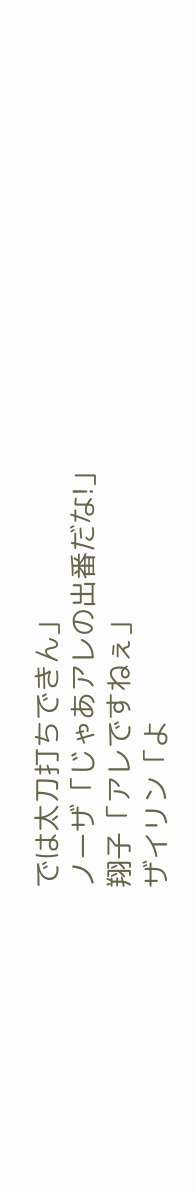では太刀打ちできん」
ノーザ「じゃあアレの出番だな!」
翔子「アレですねぇ」
ザイリン「よ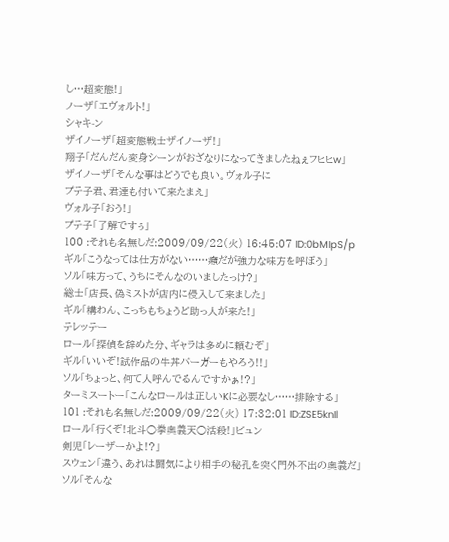し…超変態!」
ノーザ「エヴォルト!」
シャキ-ン
ザイノーザ「超変態戦士ザイノーザ!」
翔子「だんだん変身シーンがおざなりになってきましたねぇフヒヒw」
ザイノーザ「そんな事はどうでも良い。ヴォル子に
プテ子君、君達も付いて来たまえ」
ヴォル子「おう!」
プテ子「了解ですぅ」
100 :それも名無しだ:2009/09/22(火) 16:45:07 ID:0bMIpS/p
ギル「こうなっては仕方がない……癪だが強力な味方を呼ぼう」
ソル「味方って、うちにそんなのいましたっけ?」
総士「店長、偽ミストが店内に侵入して来ました」
ギル「構わん、こっちもちょうど助っ人が来た!」
テレッテー
ロール「探偵を辞めた分、ギャラは多めに頼むぞ」
ギル「いいぞ!試作品の牛丼バーガーもやろう!!」
ソル「ちょっと、何て人呼んでるんですかぁ!?」
ターミスートー「こんなロールは正しいKに必要なし……排除する」
101 :それも名無しだ:2009/09/22(火) 17:32:01 ID:ZSE5knIl
ロール「行くぞ!北斗○拳奥義天○活殺!」ビュン
剣児「レーザーかよ!?」
スウェン「違う、あれは闘気により相手の秘孔を突く門外不出の奥義だ」
ソル「そんな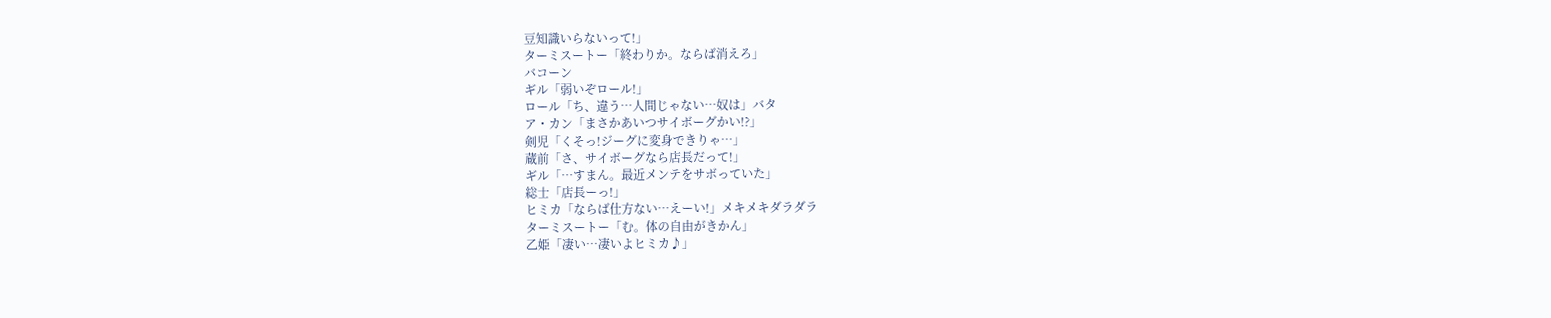豆知識いらないって!」
ターミスートー「終わりか。ならば消えろ」
バコーン
ギル「弱いぞロール!」
ロール「ち、違う…人間じゃない…奴は」バタ
ア・カン「まさかあいつサイボーグかい!?」
剣児「くそっ!ジーグに変身できりゃ…」
蔵前「さ、サイボーグなら店長だって!」
ギル「…すまん。最近メンテをサボっていた」
総士「店長ーっ!」
ヒミカ「ならば仕方ない…えーい!」メキメキダラダラ
ターミスートー「む。体の自由がきかん」
乙姫「凄い…凄いよヒミカ♪」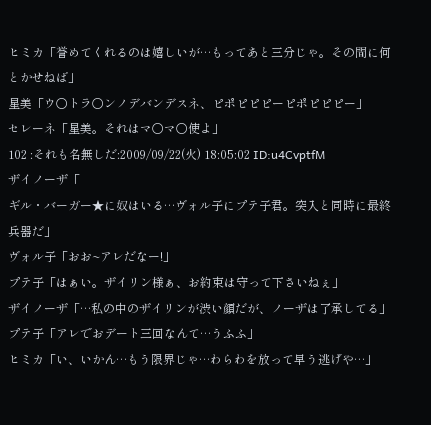ヒミカ「誉めてくれるのは嬉しいが…もってあと三分じゃ。その間に何とかせねば」
星美「ウ○トラ○ンノデバンデスネ、ピポピピピーピポピピピー」
セレーネ「星美。それはマ○マ○使よ」
102 :それも名無しだ:2009/09/22(火) 18:05:02 ID:u4CvptfM
ザイノーザ「
ギル・バーガー★に奴はいる…ヴォル子にプテ子君。突入と同時に最終兵器だ」
ヴォル子「おお~アレだなー!」
プテ子「はぁい。ザイリン様ぁ、お約束は守って下さいねぇ」
ザイノーザ「…私の中のザイリンが渋い顔だが、ノーザは了承してる」
プテ子「アレでおデート三回なんて…うふふ」
ヒミカ「い、いかん…もう限界じゃ…わらわを放って早う逃げや…」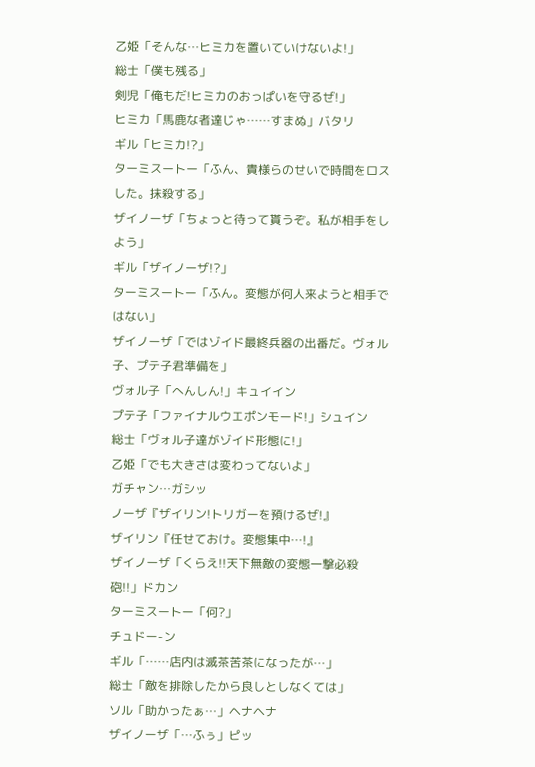乙姫「そんな…ヒミカを置いていけないよ!」
総士「僕も残る」
剣児「俺もだ!ヒミカのおっぱいを守るぜ!」
ヒミカ「馬鹿な者達じゃ……すまぬ」バタリ
ギル「ヒミカ!?」
ターミスートー「ふん、貴様らのせいで時間をロスした。抹殺する」
ザイノーザ「ちょっと待って貰うぞ。私が相手をしよう」
ギル「ザイノーザ!?」
ターミスートー「ふん。変態が何人来ようと相手ではない」
ザイノーザ「ではゾイド最終兵器の出番だ。ヴォル子、プテ子君準備を」
ヴォル子「へんしん!」キュイイン
プテ子「ファイナルウエポンモード!」シュイン
総士「ヴォル子達がゾイド形態に!」
乙姫「でも大きさは変わってないよ」
ガチャン…ガシッ
ノーザ『ザイリン!トリガーを預けるぜ!』
ザイリン『任せておけ。変態集中…!』
ザイノーザ「くらえ!!天下無敵の変態一撃必殺砲!!」ドカン
ターミスートー「何?」
チュドー-ン
ギル「……店内は滅茶苦茶になったが…」
総士「敵を排除したから良しとしなくては」
ソル「助かったぁ…」ヘナヘナ
ザイノーザ「…ふぅ」ピッ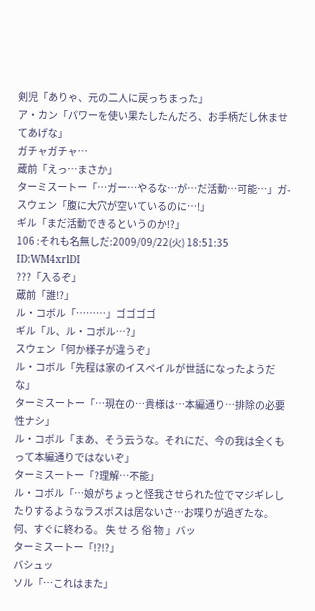剣児「ありゃ、元の二人に戻っちまった」
ア・カン「パワーを使い果たしたんだろ、お手柄だし休ませてあげな」
ガチャガチャ…
蔵前「えっ…まさか」
ターミスートー「…ガー…やるな…が…だ活動…可能…」ガ-
スウェン「腹に大穴が空いているのに…!」
ギル「まだ活動できるというのか!?」
106 :それも名無しだ:2009/09/22(火) 18:51:35 ID:WM4xrlDI
???「入るぞ」
蔵前「誰!?」
ル・コボル「………」ゴゴゴゴ
ギル「ル、ル・コボル…?」
スウェン「何か様子が違うぞ」
ル・コボル「先程は家のイスペイルが世話になったようだな」
ターミスートー「…現在の…貴様は…本編通り…排除の必要性ナシ」
ル・コボル「まあ、そう云うな。それにだ、今の我は全くもって本編通りではないぞ」
ターミスートー「?理解…不能」
ル・コボル「…娘がちょっと怪我させられた位でマジギレしたりするようなラスボスは居ないさ…お喋りが過ぎたな。何、すぐに終わる。 失 せ ろ 俗 物 」バッ
ターミスートー「!?!?」
バシュッ
ソル「…これはまた」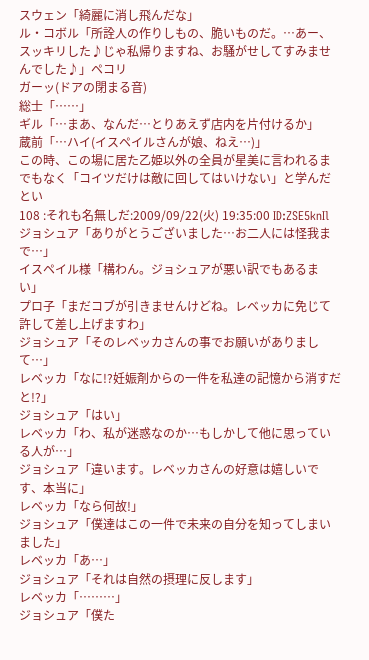スウェン「綺麗に消し飛んだな」
ル・コボル「所詮人の作りしもの、脆いものだ。…あー、スッキリした♪じゃ私帰りますね、お騒がせしてすみませんでした♪」ペコリ
ガーッ(ドアの閉まる音)
総士「……」
ギル「…まあ、なんだ…とりあえず店内を片付けるか」
蔵前「…ハイ(イスペイルさんが娘、ねえ…)」
この時、この場に居た乙姫以外の全員が星美に言われるまでもなく「コイツだけは敵に回してはいけない」と学んだとい
108 :それも名無しだ:2009/09/22(火) 19:35:00 ID:ZSE5knIl
ジョシュア「ありがとうございました…お二人には怪我まで…」
イスペイル様「構わん。ジョシュアが悪い訳でもあるまい」
プロ子「まだコブが引きませんけどね。レベッカに免じて許して差し上げますわ」
ジョシュア「そのレベッカさんの事でお願いがありまして…」
レベッカ「なに!?妊娠剤からの一件を私達の記憶から消すだと!?」
ジョシュア「はい」
レベッカ「わ、私が迷惑なのか…もしかして他に思っている人が…」
ジョシュア「違います。レベッカさんの好意は嬉しいです、本当に」
レベッカ「なら何故!」
ジョシュア「僕達はこの一件で未来の自分を知ってしまいました」
レベッカ「あ…」
ジョシュア「それは自然の摂理に反します」
レベッカ「………」
ジョシュア「僕た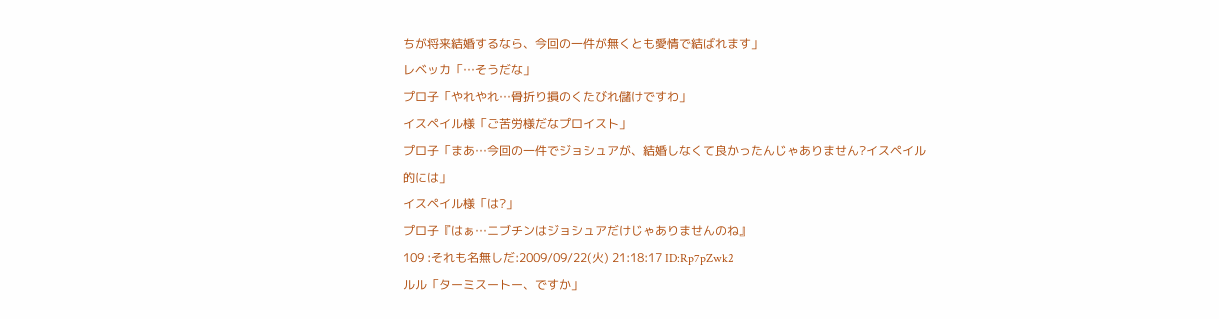ちが将来結婚するなら、今回の一件が無くとも愛情で結ばれます」
レベッカ「…そうだな」
プロ子「やれやれ…骨折り損のくたびれ儲けですわ」
イスペイル様「ご苦労様だなプロイスト」
プロ子「まあ…今回の一件でジョシュアが、結婚しなくて良かったんじゃありません?イスペイル的には」
イスペイル様「は?」
プロ子『はぁ…ニブチンはジョシュアだけじゃありませんのね』
109 :それも名無しだ:2009/09/22(火) 21:18:17 ID:Rp7pZwk2
ルル「ターミスートー、ですか」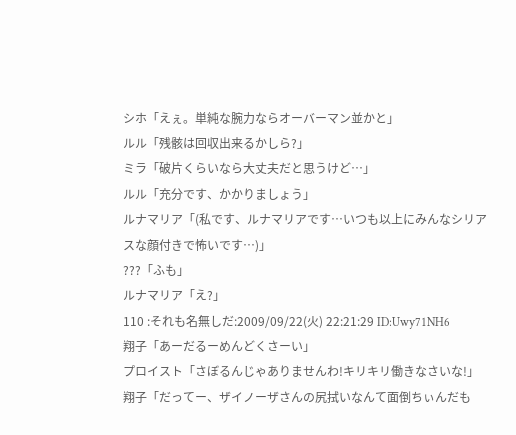シホ「えぇ。単純な腕力ならオーバーマン並かと」
ルル「残骸は回収出来るかしら?」
ミラ「破片くらいなら大丈夫だと思うけど…」
ルル「充分です、かかりましょう」
ルナマリア「(私です、ルナマリアです…いつも以上にみんなシリアスな顔付きで怖いです…)」
???「ふも」
ルナマリア「え?」
110 :それも名無しだ:2009/09/22(火) 22:21:29 ID:Uwy71NH6
翔子「あーだるーめんどくさーい」
プロイスト「さぼるんじゃありませんわ!キリキリ働きなさいな!」
翔子「だってー、ザイノーザさんの尻拭いなんて面倒ちぃんだも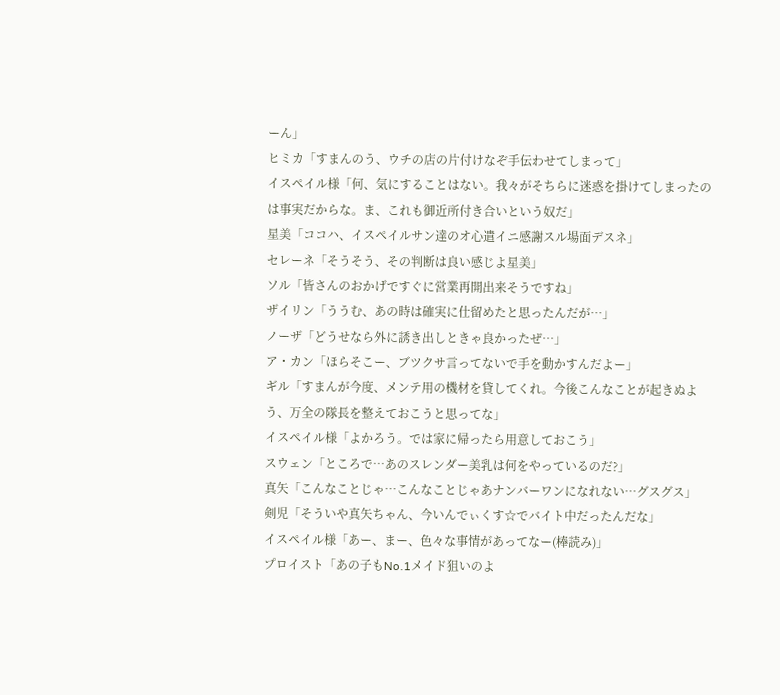ーん」
ヒミカ「すまんのう、ウチの店の片付けなぞ手伝わせてしまって」
イスペイル様「何、気にすることはない。我々がそちらに迷惑を掛けてしまったのは事実だからな。ま、これも御近所付き合いという奴だ」
星美「ココハ、イスペイルサン達のオ心遣イニ感謝スル場面デスネ」
セレーネ「そうそう、その判断は良い感じよ星美」
ソル「皆さんのおかげですぐに営業再開出来そうですね」
ザイリン「ううむ、あの時は確実に仕留めたと思ったんだが…」
ノーザ「どうせなら外に誘き出しときゃ良かったぜ…」
ア・カン「ほらそこー、ブツクサ言ってないで手を動かすんだよー」
ギル「すまんが今度、メンテ用の機材を貸してくれ。今後こんなことが起きぬよう、万全の隊長を整えておこうと思ってな」
イスペイル様「よかろう。では家に帰ったら用意しておこう」
スウェン「ところで…あのスレンダー美乳は何をやっているのだ?」
真矢「こんなことじゃ…こんなことじゃあナンバーワンになれない…グスグス」
剣児「そういや真矢ちゃん、今いんでぃくす☆でバイト中だったんだな」
イスペイル様「あー、まー、色々な事情があってなー(棒読み)」
プロイスト「あの子もNo.1メイド狙いのよ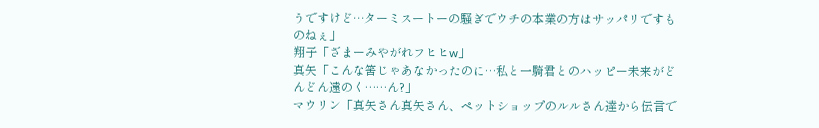うですけど…ターミスートーの騒ぎでウチの本業の方はサッパリですものねぇ」
翔子「ざまーみやがれフヒヒw」
真矢「こんな筈じゃあなかったのに…私と一騎君とのハッピー未来がどんどん遠のく……ん?」
マウリン「真矢さん真矢さん、ペットショップのルルさん達から伝言で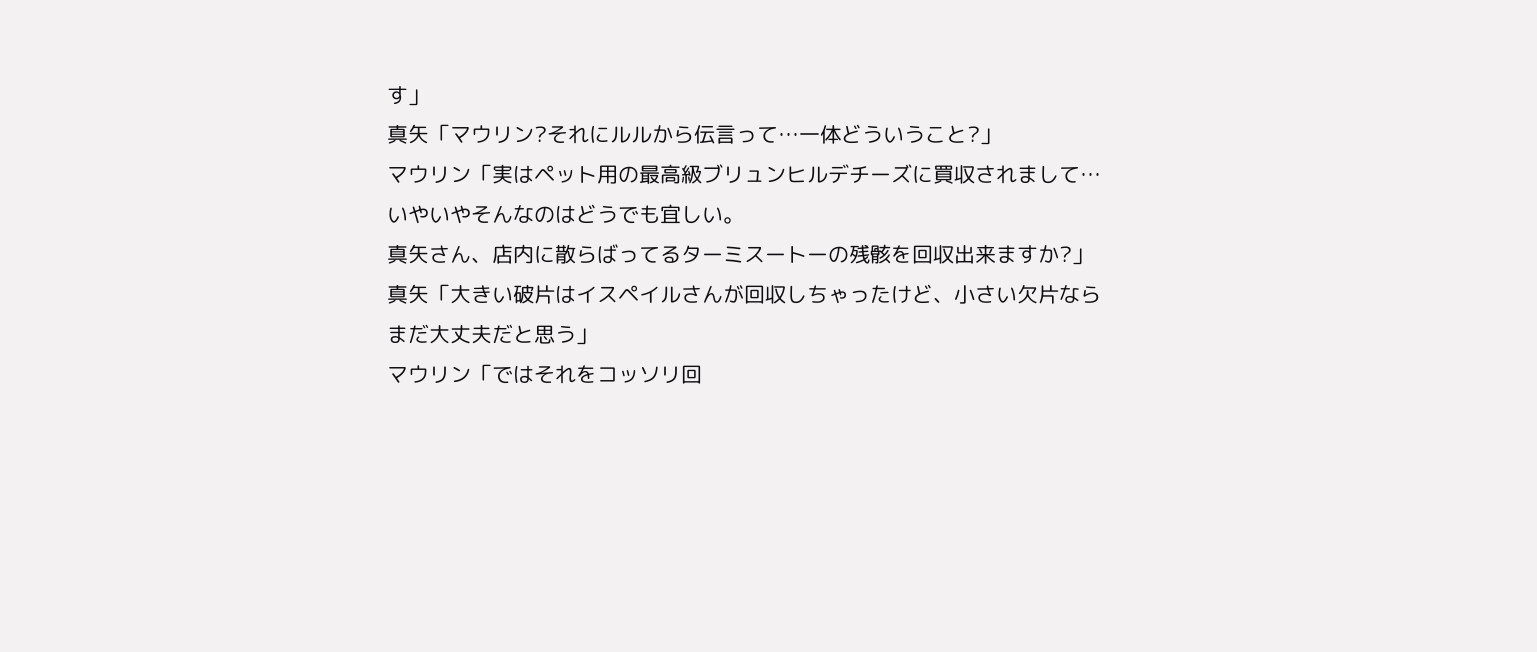す」
真矢「マウリン?それにルルから伝言って…一体どういうこと?」
マウリン「実はペット用の最高級ブリュンヒルデチーズに買収されまして…いやいやそんなのはどうでも宜しい。
真矢さん、店内に散らばってるターミスートーの残骸を回収出来ますか?」
真矢「大きい破片はイスペイルさんが回収しちゃったけど、小さい欠片ならまだ大丈夫だと思う」
マウリン「ではそれをコッソリ回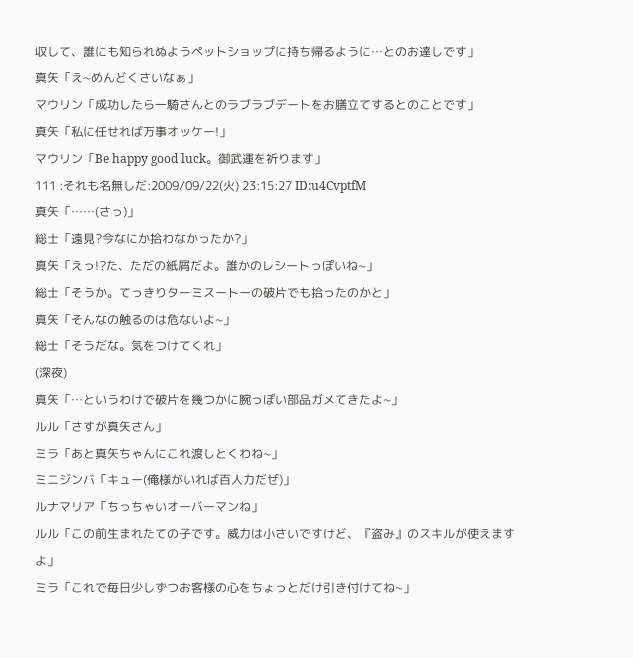収して、誰にも知られぬようペットショップに持ち帰るように…とのお達しです」
真矢「え~めんどくさいなぁ」
マウリン「成功したら一騎さんとのラブラブデートをお膳立てするとのことです」
真矢「私に任せれば万事オッケー!」
マウリン「Be happy good luck。御武運を祈ります」
111 :それも名無しだ:2009/09/22(火) 23:15:27 ID:u4CvptfM
真矢「……(さっ)」
総士「遠見?今なにか拾わなかったか?」
真矢「えっ!?た、ただの紙屑だよ。誰かのレシートっぽいね~」
総士「そうか。てっきりターミスートーの破片でも拾ったのかと」
真矢「そんなの触るのは危ないよ~」
総士「そうだな。気をつけてくれ」
(深夜)
真矢「…というわけで破片を幾つかに腕っぽい部品ガメてきたよ~」
ルル「さすが真矢さん」
ミラ「あと真矢ちゃんにこれ渡しとくわね~」
ミニジンバ「キュー(俺様がいれば百人力だぜ)」
ルナマリア「ちっちゃいオーバーマンね」
ルル「この前生まれたての子です。威力は小さいですけど、『盗み』のスキルが使えますよ」
ミラ「これで毎日少しずつお客様の心をちょっとだけ引き付けてね~」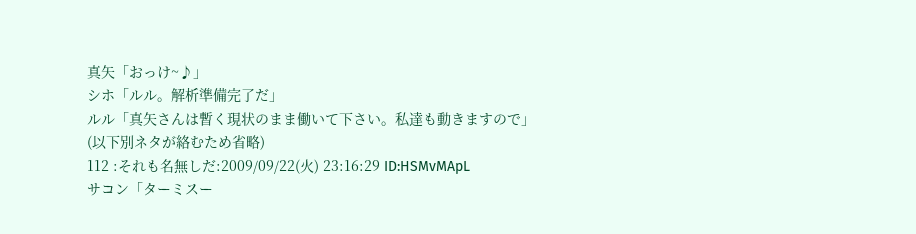真矢「おっけ~♪」
シホ「ルル。解析準備完了だ」
ルル「真矢さんは暫く現状のまま働いて下さい。私達も動きますので」
(以下別ネタが絡むため省略)
112 :それも名無しだ:2009/09/22(火) 23:16:29 ID:HSMvMApL
サコン「ターミスー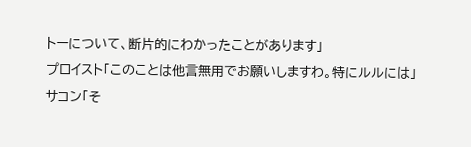トーについて、断片的にわかったことがあります」
プロイスト「このことは他言無用でお願いしますわ。特にルルには」
サコン「そ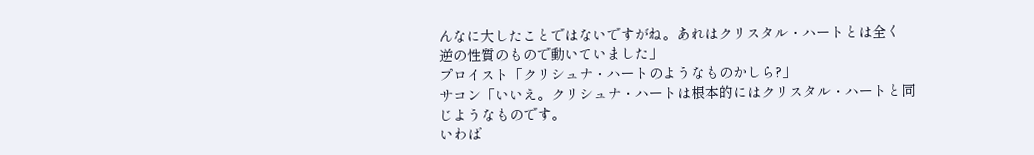んなに大したことではないですがね。あれはクリスタル・ハートとは全く
逆の性質のもので動いていました」
プロイスト「クリシュナ・ハートのようなものかしら?」
サコン「いいえ。クリシュナ・ハートは根本的にはクリスタル・ハートと同じようなものです。
いわば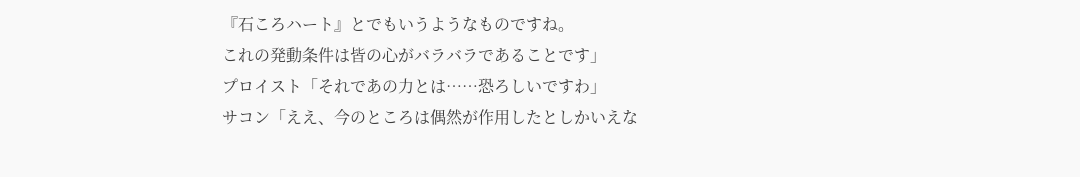『石ころハート』とでもいうようなものですね。
これの発動条件は皆の心がバラバラであることです」
プロイスト「それであの力とは……恐ろしいですわ」
サコン「ええ、今のところは偶然が作用したとしかいえな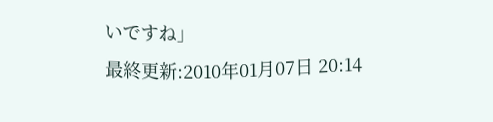いですね」
最終更新:2010年01月07日 20:14